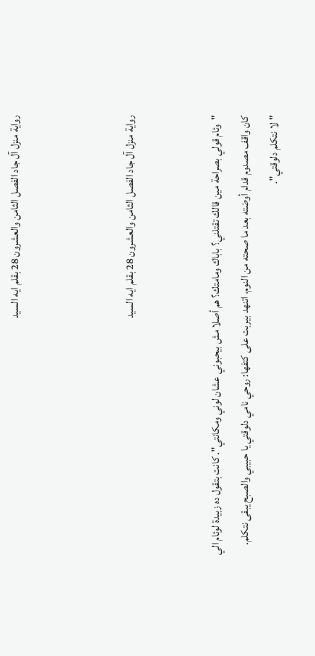رواية منزل آل جاد الفصل الثامن والعشرون 28 بقلم ايه السيد



رواية منزل آل جاد الفصل الثامن والعشرون 28 بقلم ايه السيد


"وئام قولي بصراحة مين قالك تقتلني؟ باباك ومامتك؟ هم أصلا مش بيحبوني عشان لوني ومكانتي". كانت بتقول ده زبيدة لوئام الي كان واقف مصدوم قدام أوضته بعد ما صحته من النوم، اتنهد بيربت على كتفها: روحي نامي دلوقتي يا حبيبي والصبح يبقى نتكلم.
" لا نتكلم دلوقتي".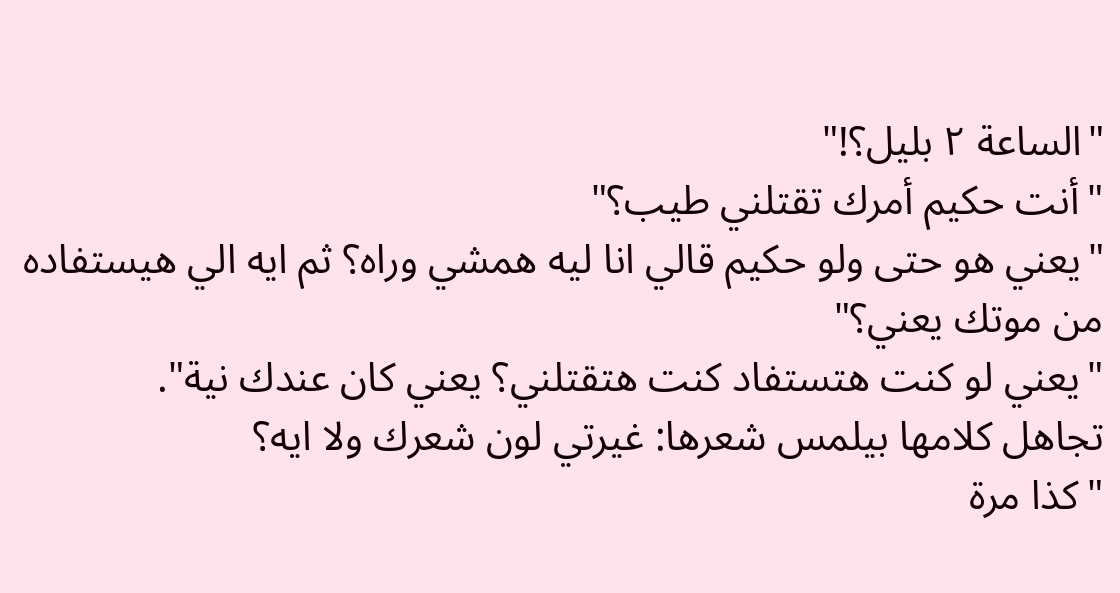"الساعة ٢ بليل؟!"
"أنت حكيم أمرك تقتلني طيب؟"
"يعني هو حتى ولو حكيم قالي انا ليه همشي وراه؟ ثم ايه الي هيستفاده من موتك يعني؟"
"يعني لو كنت هتستفاد كنت هتقتلني؟ يعني كان عندك نية".
تجاهل كلامها بيلمس شعرها: غيرتي لون شعرك ولا ايه؟
"كذا مرة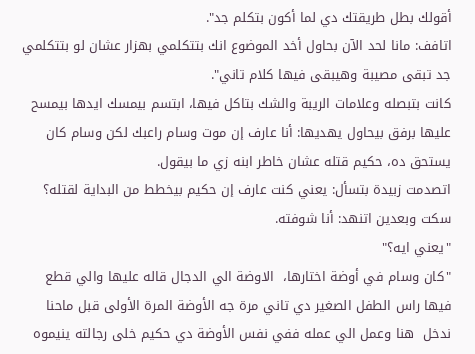أقولك بطل طريقتك دي لما أكون بتكلم جد".
اتافف: مانا لحد الآن بحاول أخد الموضوع انك بتتكلمي بهزار عشان لو بتتكلمي جد تبقى مصيبة وهيبقى فيها كلام تاني".
كانت بتبصله وعلامات الريبة والشك بتاكل فيها، ابتسم بيمسك ايدها بيمسح عليها برفق بيحاول يهديها: أنا عارف إن موت وسام راعبك لكن وسام كان يستحق ده، حكيم قتله عشان خاطر ابنه زي ما بيقول.
اتصدمت زبيدة بتسأل: يعني كنت عارف إن حكيم بيخطط من البداية لقتله؟
سكت وبعدين اتنهد: أنا شوفته.
"يعني ايه؟"
"كان وسام في أوضة اختارها،  الاوضة الي الدجال قاله عليها والي قطع فيها راس الطفل الصغير دي تاني مرة جه الأوضة المرة الأولى قبل ماحنا ندخل  هنا وعمل الي عمله ففي نفس الأوضة دي حكيم خلى رجالته ينيموه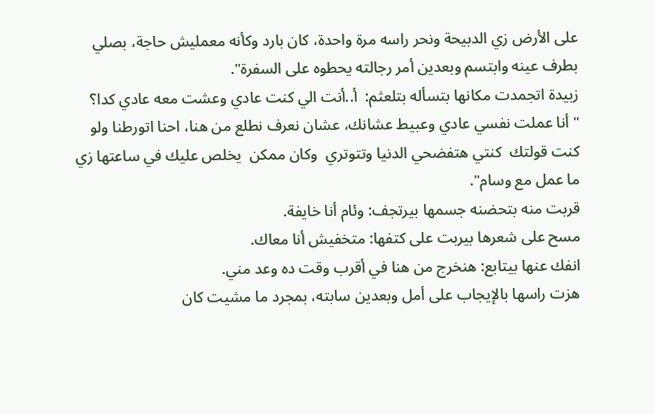على الأرض زي الدبيحة ونحر راسه مرة واحدة، كان بارد وكأنه معمليش حاجة، بصلي بطرف عينه وابتسم وبعدين أمر رجالته يحطوه على السفرة".
زبيدة اتجمدت مكانها بتسأله بتلعثم:  أ..أنت الي كنت عادي وعشت معه عادي كدا؟
" أنا عملت نفسي عادي وعبيط عشانك، عشان نعرف نطلع من هنا، احنا اتورطنا ولو كنت قولتك  كنتي هتفضحي الدنيا وتتوتري  وكان ممكن  يخلص عليك في ساعتها زي ما عمل مع وسام".
قربت منه بتحضنه جسمها بيرتجف: وئام أنا خايفة.
مسح على شعرها بيربت على كتفها: متخفيش أنا معاك.
انفك عنها بيتابع: هنخرج من هنا في أقرب وقت ده وعد مني.
هزت راسها بالإيجاب على أمل وبعدين سابته، بمجرد ما مشيت كان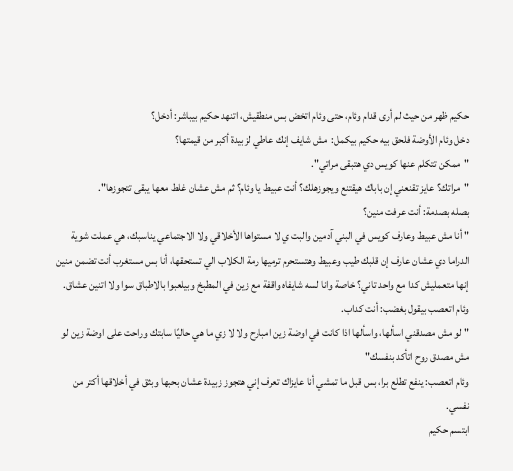حكيم ظهر من حيث لم أرى قدام وئام، حتى وئام اتخض بس منطقيش، اتنهد حكيم بيباشر: أدخل؟
دخل وئام الأوضة فلحق بيه حكيم بيكمل:  مش شايف إنك عاطي لزبيدة أكبر من قيمتها؟
"ممكن تتكلم عنها كويس دي هتبقى مراتي".
"مراتك؟ عايز تقنعني إن باباك هيقتنع ويجوزهلك؟ أنت عبيط يا وئام؟ ثم مش عشان غلط معها يبقى تتجوزها".
بصله بصدمة: أنت عرفت منين؟
" أنا مش عبيط وعارف كويس في البني آدمين والبت ي لا مستواها الأخلاقي ولا الاجتماعي يناسبك، هي عملت شوية الدراما دي عشان عارف إن قلبك طيب وعبيط وهتستحرم ترميها رمة الكلاب الي تستحقها، أنا بس مستغرب أنت تضمن منين إنها متعمليش كدا مع واحد تاني؟ خاصة وانا لسه شايفاه واقفة مع زين في المطبخ وبيلعبوا بالاطباق سوا ولا اتنين عشاق.
وئام اتعصب بيقول بغضب: أنت كداب.
" لو مش مصدقني اسألها، واسألها اذا كانت في اوضة زين امبارح ولا لا زي ما هي حاليًا سابتك وراحت على اوضة زين لو مش مصدق روح اتأكد بنفسك"
وئام اتعصب: ينفع تطلع برا، بس قبل ما تمشي أنا عايزاك تعرف إني هتجوز زبيدة عشان بحبها وبثق في أخلاقها أكتر من نفسي.
ابتسم حكيم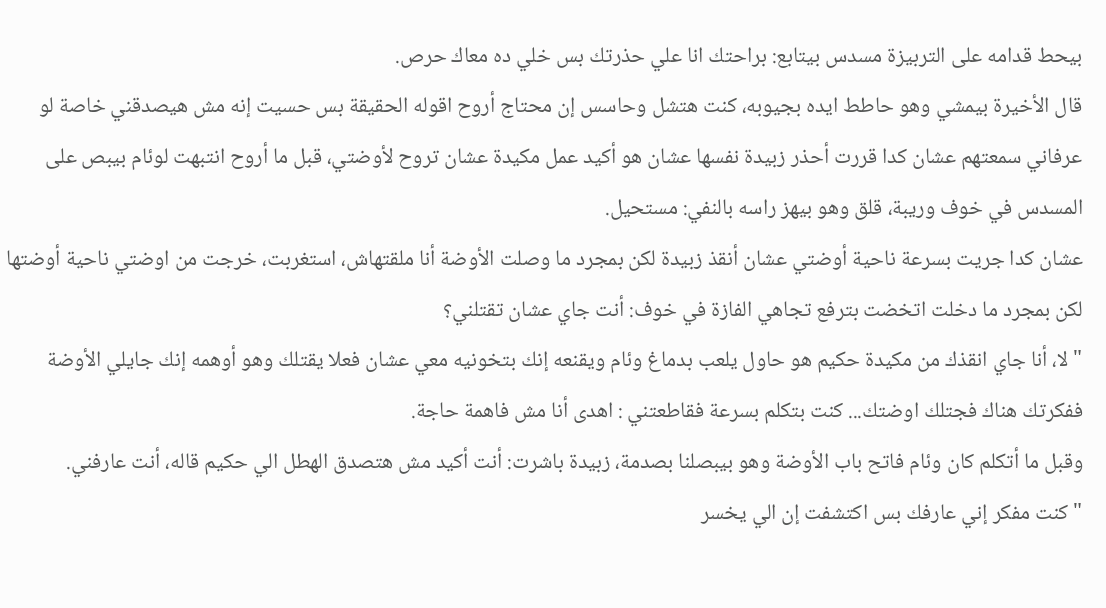بيحط قدامه على التربيزة مسدس بيتابع: براحتك انا علي حذرتك بس خلي ده معاك حرص.
قال الأخيرة بيمشي وهو حاطط ايده بجيوبه، كنت هتشل وحاسس إن محتاج أروح اقوله الحقيقة بس حسيت إنه مش هيصدقني خاصة لو عرفاني سمعتهم عشان كدا قررت أحذر زبيدة نفسها عشان هو أكيد عمل مكيدة عشان تروح لأوضتي، قبل ما أروح انتبهت لوئام بيبص على المسدس في خوف وريبة، قلق وهو بيهز راسه بالنفي: مستحيل.
عشان كدا جريت بسرعة ناحية أوضتي عشان أنقذ زبيدة لكن بمجرد ما وصلت الأوضة أنا ملقتهاش، استغربت، خرجت من اوضتي ناحية أوضتها لكن بمجرد ما دخلت اتخضت بترفع تجاهي الفازة في خوف: أنت جاي عشان تقتلني؟
"لا، أنا جاي انقذك من مكيدة حكيم هو حاول يلعب بدماغ وئام ويقنعه إنك بتخونيه معي عشان فعلا يقتلك وهو أوهمه إنك جايلي الأوضة   ففكرتك هناك فجتلك اوضتك... كنت بتكلم بسرعة فقاطعتني : اهدى أنا مش فاهمة حاجة.
وقبل ما أتكلم كان وئام فاتح باب الأوضة وهو بيبصلنا بصدمة، زبيدة باشرت: أنت أكيد مش هتصدق الهطل الي حكيم قاله، أنت عارفني.
" كنت مفكر إني عارفك بس اكتشفت إن الي يخسر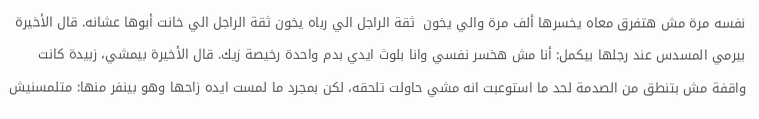نفسه مرة مش هتفرق معاه يخسرها ألف مرة والي يخون  ثقة الراجل الي رباه يخون ثقة الراجل الي خانت أبوها عشانه. قال الأخيرة بيرمي المسدس عند رجلها بيكمل: أنا مش هخسر نفسي وانا بلوث ايدي بدم واحدة رخيصة زيك. قال الأخيرة بيمشي، زبيدة كانت واقفة مش بتنطق من الصدمة لحد ما استوعبت انه مشي حاولت تلحقه، لكن بمجرد ما لمست ايده زاحها وهو بينفر منها: متلمسنيش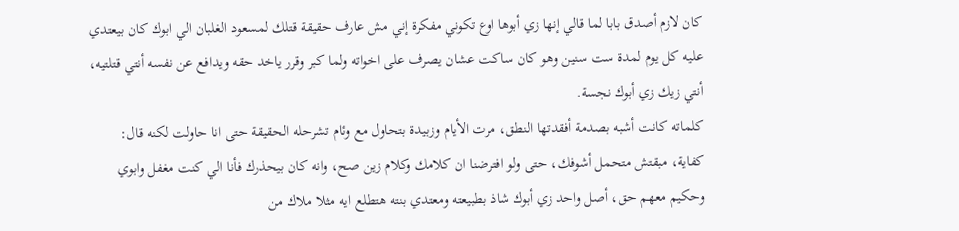كان لازم أصدق بابا لما قالي إنها زي أبوها اوع تكوني مفكرة إني مش عارف حقيقة قتلك لمسعود الغلبان الي ابوك كان بيعتدي عليه كل يوم لمدة ست سنين وهو كان ساكت عشان يصرف على اخواته ولما كبر وقرر ياخد حقه ويدافع عن نفسه أنتي قتلتيه، أنتي زيك زي أبوك نجسة.
كلماته كانت أشبه بصدمة أفقدتها النطق، مرت الأيام وزبيدة بتحاول مع وئام تشرحله الحقيقة حتى انا حاولت لكنه قال: كفاية، مبقتش متحمل أشوفك، حتى ولو افترضنا ان كلامك وكلام زين صح، وانه كان بيحذرك فأنا الي كنت مغفل وابوي وحكيم معهم حق، أصل واحد زي أبوك شاذ بطبيعته ومعتدي بنته هتطلع ايه مثلا ملاك من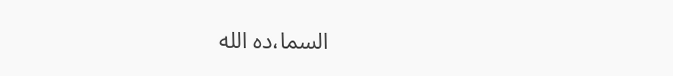السما،ده الله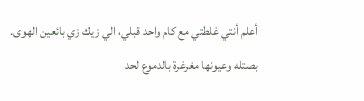أعلم أنتي غلطتي مع كام واحد قبلي، الي زيك زي بائعين الهوى.
بصتله وعيونها مغرغرة بالدموع لحد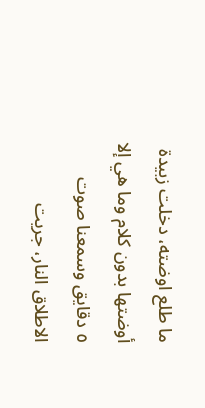ما طلع اوضته، دخلت زبيدة أوضتها بدون كلام وما هي إلا ٥ دقايق وسمعنا صوت الاطلاق النار، جريت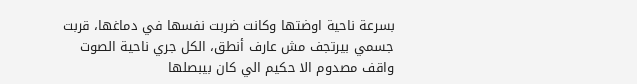بسرعة ناحية اوضتها وكانت ضربت نفسها في دماغها، قربت جسمي بيرتجف مش عارف أنطق، الكل جري ناحية الصوت واقف مصدوم الا حكيم الي كان بيبصلها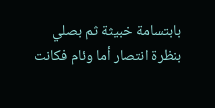بابتسامة خبيثة ثم بصلي بنظرة انتصار أما وئام فكانت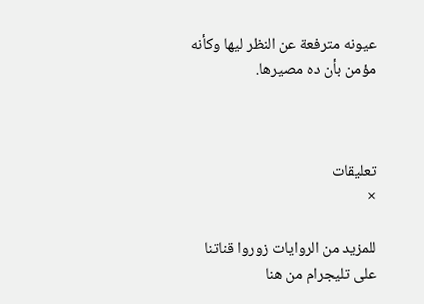عيونه مترفعة عن النظر ليها وكأنه مؤمن بأن ده مصيرها.



تعليقات
×

للمزيد من الروايات زوروا قناتنا على تليجرام من هنا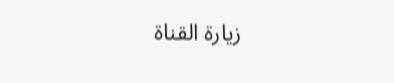زيارة القناة